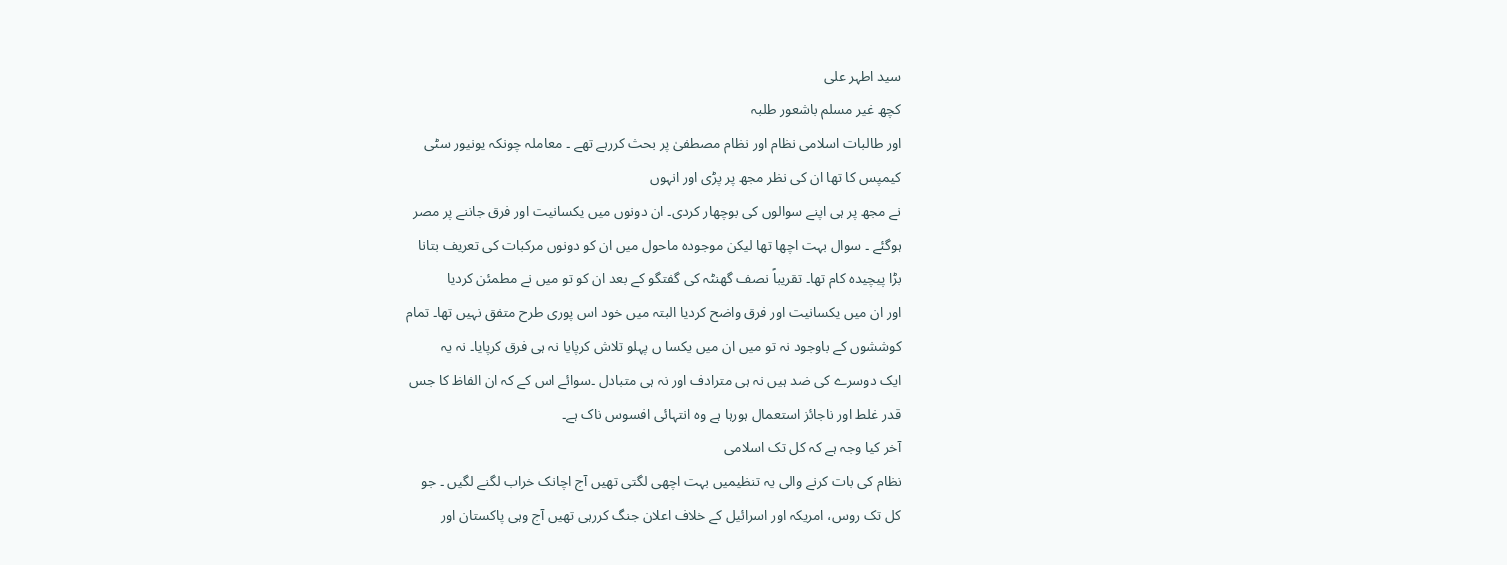سید اطہر علی
کچھ غیر مسلم باشعور طلبہ
اور طالبات اسلامی نظام اور نظام مصطفیٰ پر بحث کررہے تھے ۔ معاملہ چونکہ یونیور سٹی
کیمپس کا تھا ان کی نظر مجھ پر پڑی اور انہوں
نے مجھ پر ہی اپنے سوالوں کی بوچھار کردی۔ ان دونوں میں یکسانیت اور فرق جاننے پر مصر
ہوگئے ۔ سوال بہت اچھا تھا لیکن موجودہ ماحول میں ان کو دونوں مرکبات کی تعریف بتانا
بڑا پیچیدہ کام تھا۔ تقریباً نصف گھنٹہ کی گفتگو کے بعد ان کو تو میں نے مطمئن کردیا
اور ان میں یکسانیت اور فرق واضح کردیا البتہ میں خود اس پوری طرح متفق نہیں تھا۔ تمام
کوششوں کے باوجود نہ تو میں ان میں یکسا ں پہلو تلاش کرپایا نہ ہی فرق کرپایا۔ نہ یہ
ایک دوسرے کی ضد ہیں نہ ہی مترادف اور نہ ہی متبادل ۔سوائے اس کے کہ ان الفاظ کا جس
قدر غلط اور ناجائز استعمال ہورہا ہے وہ انتہائی افسوس ناک ہے۔
آخر کیا وجہ ہے کہ کل تک اسلامی
نظام کی بات کرنے والی یہ تنظیمیں بہت اچھی لگتی تھیں آج اچانک خراب لگنے لگیں ۔ جو
کل تک روس، امریکہ اور اسرائیل کے خلاف اعلان جنگ کررہی تھیں آج وہی پاکستان اور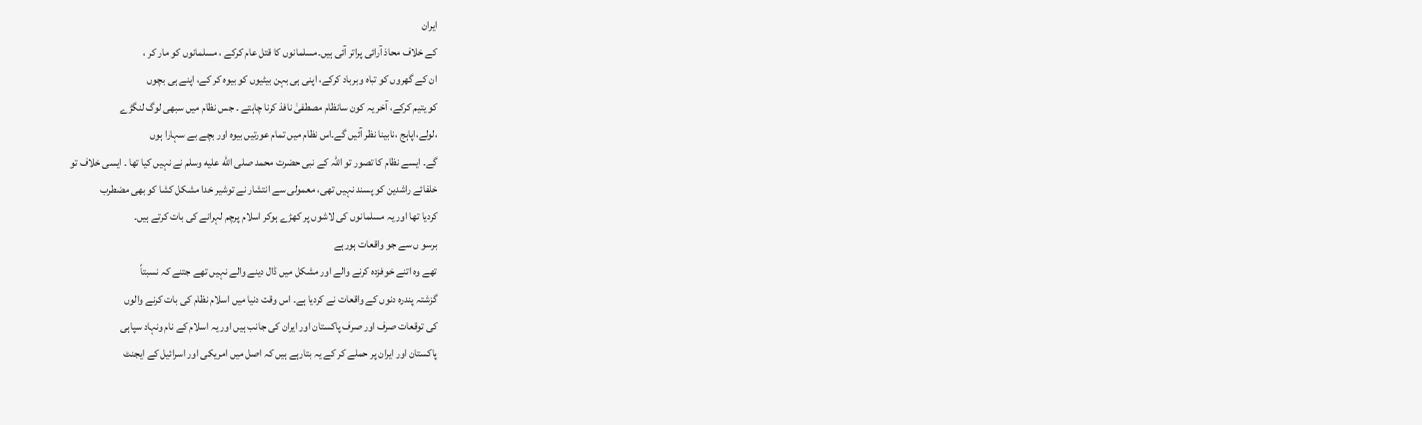ایران
کے خلاف محاذ آرائی پراتر آئی ہیں۔مسلمانوں کا قتل عام کرکے ، مسلمانوں کو مار کر ،
ان کے گھروں کو تباہ وبرباد کرکے، اپنی ہی بہن بیٹیوں کو بیوہ کر کے، اپنے ہی بچوں
کو یتیم کرکے، آخر یہ کون سانظام مصطفیٰ نافذ کرنا چاہتے ۔ جس نظام میں سبھی لوگ لنگڑے
،لولے،اپاہج ،نابینا نظر آئیں گے۔اس نظام میں تمام عورتیں بیوہ اور بچے بے سہارا ہوں
گے۔ ایسے نظام کا تصور تو اللہ کے نبی حضرت محمد صلى الله عليه وسلم نے نہیں کیا تھا ۔ ایسی خلاف تو
خلفائے راشدین کو پسند نہیں تھی، معمولی سے انتشار نے توشیر خدا مشکل کشا کو بھی مضطرب
کردیا تھا اور یہ مسلمانوں کی لاشوں پر کھڑے ہوکر اسلام پرچم لہرانے کی بات کرتے ہیں۔
برسو ں سے جو واقعات ہورہے
تھے وہ اتنے خوفزدہ کرنے والے اور مشکل میں ڈال دینے والے نہیں تھے جتنے کہ نسبتاً
گزشتہ پندرہ دنوں کے واقعات نے کردیا ہے۔ اس وقت دنیا میں اسلام نظام کی بات کرنے والوں
کی توقعات صرف اور صرف پاکستان اور ایران کی جانب ہیں اور یہ اسلام کے نام ونہاد سپاہی
پاکستان اور ایران پر حملے کر کے یہ بتارہے ہیں کہ اصل میں امریکی اور اسرائیل کے ایجنٹ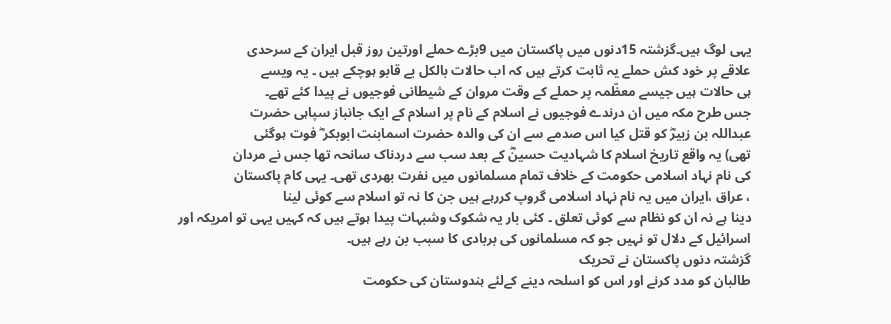یہی لوگ ہیں۔گزشتہ 15دنوں میں پاکستان میں 9بڑے حملے اورتین روز قبل ایران کے سرحدی
علاقے پر خود کش حملے یہ ثابت کرتے ہیں کہ اب حالات بالکل بے قابو ہوچکے ہیں ۔ یہ ویسے
ہی حالات ہیں جیسے معظّمہ پر حملے کے وقت مروان کے شیطانی فوجیوں نے پیدا کئے تھے۔
جس طرح مکہ میں ان درندے فوجیوں نے اسلام کے نام پر اسلام کے ایک جانباز سپاہی حضرت
عبداللہ بن زبیرؓ کو قتل کیا اس صدمے سے ان کی والدہ حضرت اسمابنت ابوبکر ؓ فوت ہوگئی
تھی) یہ واقع تاریخ اسلام کا شہادیت حسینؓ کے بعد سب سے دردناک سانحہ تھا جس نے مردان
کی نام نہاد اسلامی حکومت کے خلاف تمام مسلمانوں میں نفرت بھردی تھی۔ یہی کام پاکستان
، عراق ،ایران میں یہ نام نہاد اسلامی گروپ کررہے ہیں جن کا نہ تو اسلام سے کوئی لینا
دینا ہے نہ ان کو نظام سے کوئی تعلق ۔ کئی بار یہ شکوک وشبہات پیدا ہوتے ہیں کہ کہیں یہی تو امریکہ اور اسرائیل کے دلال تو نہیں جو کہ مسلمانوں کی بربادی کا سبب بن رہے ہیں۔
گزشتہ دنوں پاکستان نے تحریک
طالبان کو مدد کرنے اور اس کو اسلحہ دینے کےلئے ہندوستان کی حکومت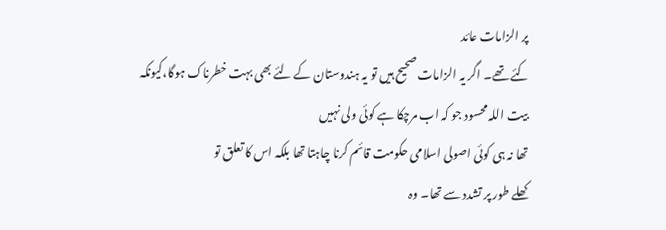پر الزامات عائد
کئے تھے۔ اگر یہ الزامات صحیح ہیں تو یہ ہندوستان کے لئے بھی بہت خطرناک ہوگا،کیونکہ
بیت اللہ محسود جو کہ اب مرچکا ہے کوئی ولی نہیں
تھا نہ ہی کوئی اصولی اسلامی حکومت قائم کرنا چاہتا تھا بلکہ اس کا تعلق تو
کھلے طور پر تشدد سے تھا۔ وہ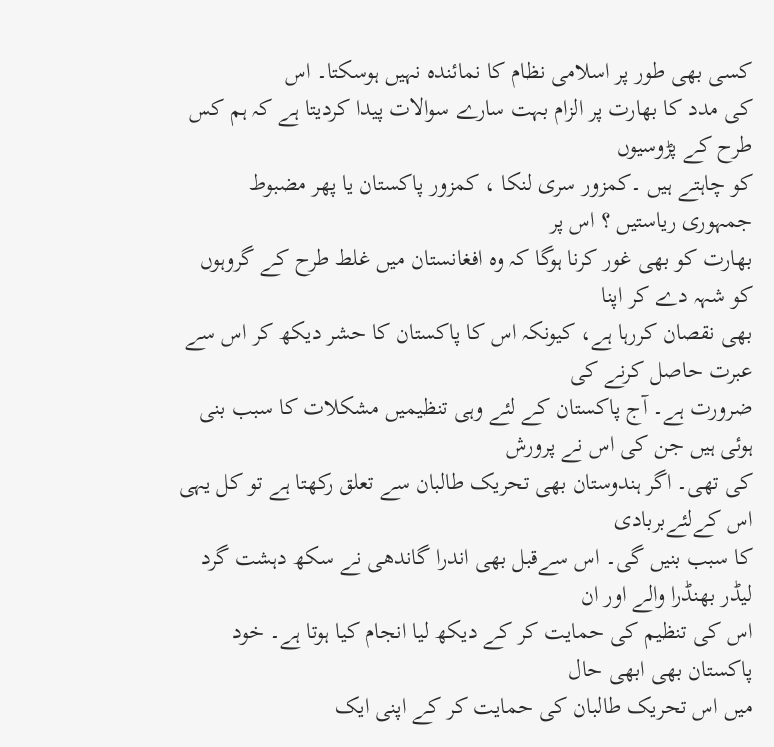کسی بھی طور پر اسلامی نظام کا نمائندہ نہیں ہوسکتا۔ اس
کی مدد کا بھارت پر الزام بہت سارے سوالات پیدا کردیتا ہے کہ ہم کس طرح کے پڑوسیوں
کو چاہتے ہیں ۔کمزور سری لنکا ، کمزور پاکستان یا پھر مضبوط جمہوری ریاستیں ؟ اس پر
بھارت کو بھی غور کرنا ہوگا کہ وہ افغانستان میں غلط طرح کے گروہوں کو شہہ دے کر اپنا
بھی نقصان کررہا ہے، کیونکہ اس کا پاکستان کا حشر دیکھ کر اس سے عبرت حاصل کرنے کی
ضرورت ہے۔ آج پاکستان کے لئے وہی تنظیمیں مشکلات کا سبب بنی ہوئی ہیں جن کی اس نے پرورش
کی تھی۔ اگر ہندوستان بھی تحریک طالبان سے تعلق رکھتا ہے تو کل یہی اس کےلئےبربادی
کا سبب بنیں گی۔ اس سےقبل بھی اندرا گاندھی نے سکھ دہشت گرد لیڈر بھنڈرا والے اور ان
اس کی تنظیم کی حمایت کر کے دیکھ لیا انجام کیا ہوتا ہے۔ خود پاکستان بھی ابھی حال
میں اس تحریک طالبان کی حمایت کر کے اپنی ایک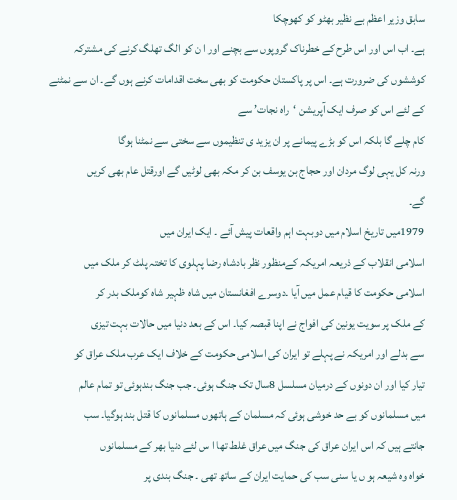سابق وزیر اعظم بے نظیر بھٹو کو کھوچکا
ہے۔ اب اس اور اس طرح کے خطرناک گروپوں سے بچنے اور ا ن کو الگ تھلگ کرنے کی مشترکہ
کوششوں کی ضرورت ہے۔ اس پر پاکستان حکومت کو بھی سخت اقدامات کرنے ہوں گے۔ ان سے نمٹنے
کے لئے اس کو صرف ایک آپریشن ‘راہ نجات’ سے
کام چلے گا بلکہ اس کو بڑے پیمانے پر ان یزید ی تنظیموں سے سختی سے نمٹنا ہوگا
ورنہ کل یہی لوگ مردان اور حجاج بن یوسف بن کر مکہ بھی لوٹیں گے اورقتل عام بھی کریں
گے۔
1979میں تاریخ اسلام میں دوبہت اہم واقعات پیش آئے ۔ ایک ایران میں
اسلامی انقلاب کے ذریعہ امریکہ کےمنظور نظر بادشاہ رضا پہلوی کا تختہ پلٹ کر ملک میں
اسلامی حکومت کا قیام عمل میں آیا ۔دوسرے افغانستان میں شاہ ظہیر شاہ کوملک بدر کر
کے ملک پر سویت یونین کی افواج نے اپنا قبصہ کیا۔ اس کے بعد دنیا میں حالات بہت تیزی
سے بدلے اور امریکہ نے پہلے تو ایران کی اسلامی حکومت کے خلاف ایک عرب ملک عراق کو
تیار کیا اور ان دونوں کے درمیان مسلسل 8سال تک جنگ ہوئی۔ جب جنگ بندہوئی تو تمام عالم
میں مسلمانوں کو بے حد خوشی ہوئی کہ مسلمان کے ہاتھوں مسلمانوں کا قتل بند ہوگیا۔ سب
جانتے ہیں کہ اس ایران عراق کی جنگ میں عراق غلط تھا ا س لئے دنیا بھر کے مسلمانوں
خواہ وہ شیعہ ہو ں یا سنی سب کی حمایت ایران کے ساتھ تھی ۔ جنگ بندی پر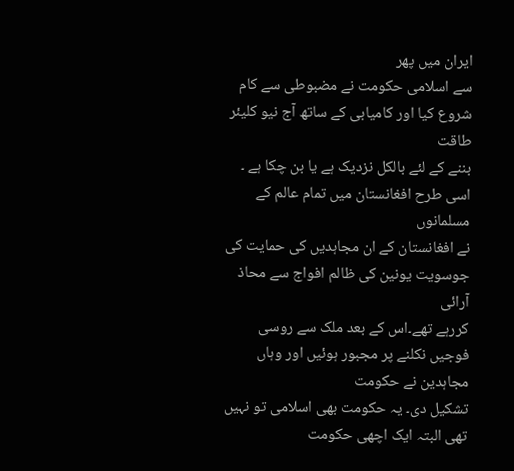ایران میں پھر
سے اسلامی حکومت نے مضبوطی سے کام شروع کیا اور کامیابی کے ساتھ آج نیو کلیئر طاقت
بننے کے لئے بالکل نزدیک ہے یا بن چکا ہے ۔ اسی طرح افغانستان میں تمام عالم کے مسلمانوں
نے افغانستان کے ان مجاہدیں کی حمایت کی جوسویت یونین کی ظالم افواج سے محاذ آرائی
کررہے تھے۔اس کے بعد ملک سے روسی فوجیں نکلنے پر مجبور ہوئیں اور وہاں مجاہدین نے حکومت
تشکیل دی۔ یہ حکومت بھی اسلامی تو نہیں تھی البتہ ایک اچھی حکومت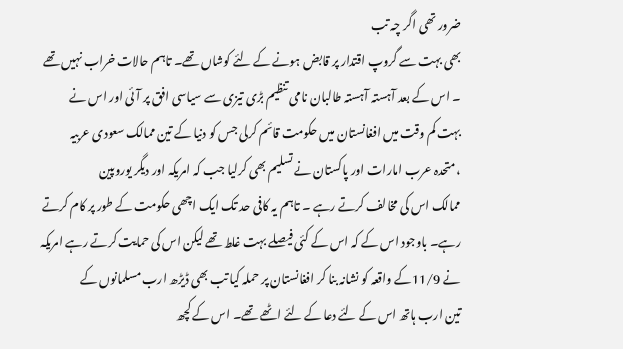ضرور تھی اگر چہ تب
بھی بہت سے گروپ اقتدار پر قابض ہونے کے لئے کوشاں تھے۔ تاہم حالات خراب نہیں تھے
۔ اس کے بعد آہستہ آہستہ طالبان نامی تنظیم بڑی تیزی سے سیاسی افق پر آئی اور اس نے
بہت کم وقت میں افغانستان میں حکومت قائم کرلی جس کو دنیا کے تین ممالک سعودی عربیہ
، متحدہ عرب امارات اور پاکستان نے تسلیم بھی کرلیا جب کہ امریکہ اور دیگر یوروپین
ممالک اس کی مخالف کرتے رہے ۔ تاہم یہ کافی حد تک ایک اچھی حکومت کے طور پر کام کرتے
رہے۔ باوجود اس کے کہ اس کے کئی فیصلے بہت غلط تھے لیکن اس کی حمایت کرتے رہے امریکہ
نے 11/9کے واقعہ کو نشانہ بنا کر افغانستان پر حملہ کیا تب بھی ڈیڑھ ارب مسلمانوں کے
تین ارب ہاتھ اس کے لئے دعا کے لئے اٹھے تھے۔ اس کے کچھ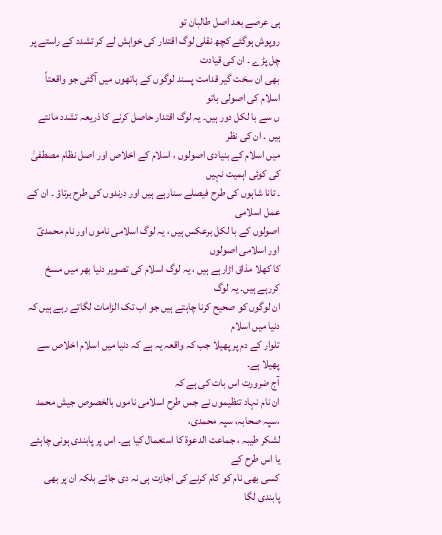ہی عرصے بعد اصل طالبان تو
روپوش ہوگئے کچھ نقلی لوگ اقتدار کی خواہش لے کر تشدد کے راستے پر چل پڑے ۔ ان کی قیادت
بھی ان سخت گیر قدامت پسند لوگوں کے ہاتھوں میں آگئی جو واقعتاً اسلام کی اصولی باتو
ں سے با لکل دور ہیں۔ یہ لوگ اقتدار حاصل کرنے کا ذریعہ تشدد مانتے ہیں ۔ ان کی نظر
میں اسلام کے بنیادی اصولوں ، اسلام کے اخلاص اور اصل نظام مصطفیٰ کی کوئی اہمیت نہیں
۔ تانا شاہوں کی طرح فیصلے سنارہے ہیں اور درندوں کی طرح برتاؤ ۔ ان کے عمل اسلامی
اصولوں کے با لکل برعکس ہیں ، یہ لوگ اسلامی ناموں اور نام محمدیؐ اور اسلامی اصولوں
کا کھلا مذاق اڑارہے ہیں ، یہ لوگ اسلام کی تصویر دنیا بھر میں مسخ کررہے ہیں۔ یہ لوگ
ان لوگوں کو صحیح کرنا چاہتے ہیں جو اب تک الزامات لگاتے رہے ہیں کہ دنیا میں اسلام
تلوار کے دم پر پھیلا جب کہ واقعہ یہ ہے کہ دنیا میں اسلام اخلاص سے پھیلا ہے۔
آج ضرورت اس بات کی ہے کہ
ان نام نہاد تنظیموں نے جس طرح اسلامی ناموں بالخصوص جیش محمد ،سپہ صحابہ، سپہ محمدی،
لشکر طیبہ ، جماعت الدعوۃ کا استعمال کیا ہے۔ اس پر پابندی ہونی چاہئے یا اس طرح کے
کسی بھی نام کو کام کرنے کی اجازت ہی نہ دی جائے بلکہ ان پر بھی پابندی لگا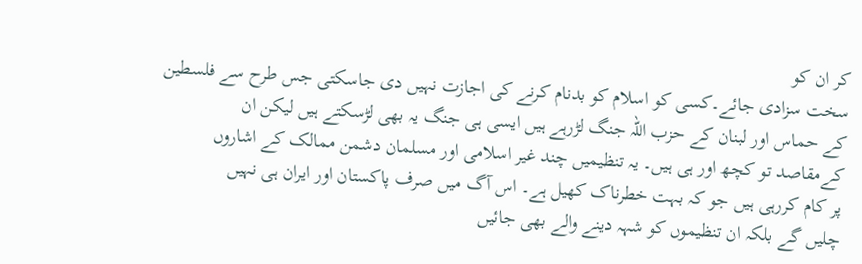کر ان کو
سخت سزادی جائے۔کسی کو اسلام کو بدنام کرنے کی اجازت نہیں دی جاسکتی جس طرح سے فلسطین
کے حماس اور لبنان کے حزب اللہ جنگ لڑرہے ہیں ایسی ہی جنگ یہ بھی لڑسکتے ہیں لیکن ان
کےمقاصد تو کچھ اور ہی ہیں۔ یہ تنظیمیں چند غیر اسلامی اور مسلمان دشمن ممالک کے اشاروں
پر کام کررہی ہیں جو کہ بہت خطرناک کھیل ہے۔ اس آگ میں صرف پاکستان اور ایران ہی نہیں
چلیں گے بلکہ ان تنظیموں کو شہہ دینے والے بھی جائیں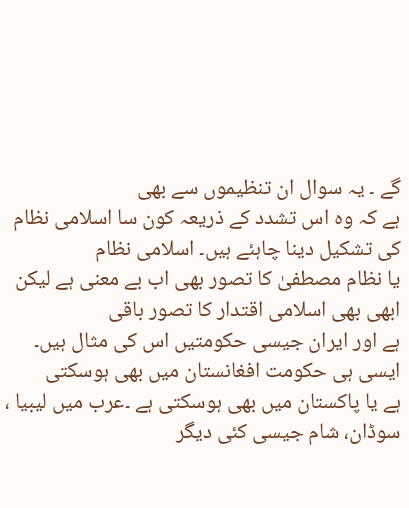گے ۔ یہ سوال ان تنظیموں سے بھی
ہے کہ وہ اس تشدد کے ذریعہ کون سا اسلامی نظام کی تشکیل دینا چاہئے ہیں۔ اسلامی نظام
یا نظام مصطفیٰ کا تصور بھی اب بے معنی ہے لیکن ابھی بھی اسلامی اقتدار کا تصور باقی
ہے اور ایران جیسی حکومتیں اس کی مثال ہیں۔ ایسی ہی حکومت افغانستان میں بھی ہوسکتی
ہے یا پاکستان میں بھی ہوسکتی ہے ۔عرب میں لیبیا ، سوڈان، شام جیسی کئی دیگر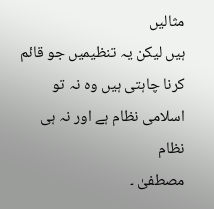مثالیں
ہیں لیکن یہ تنظیمیں جو قائم کرنا چاہتی ہیں وہ نہ تو اسلامی نظام ہے اور نہ ہی نظام
مصطفیٰ ۔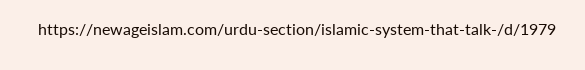https://newageislam.com/urdu-section/islamic-system-that-talk-/d/1979